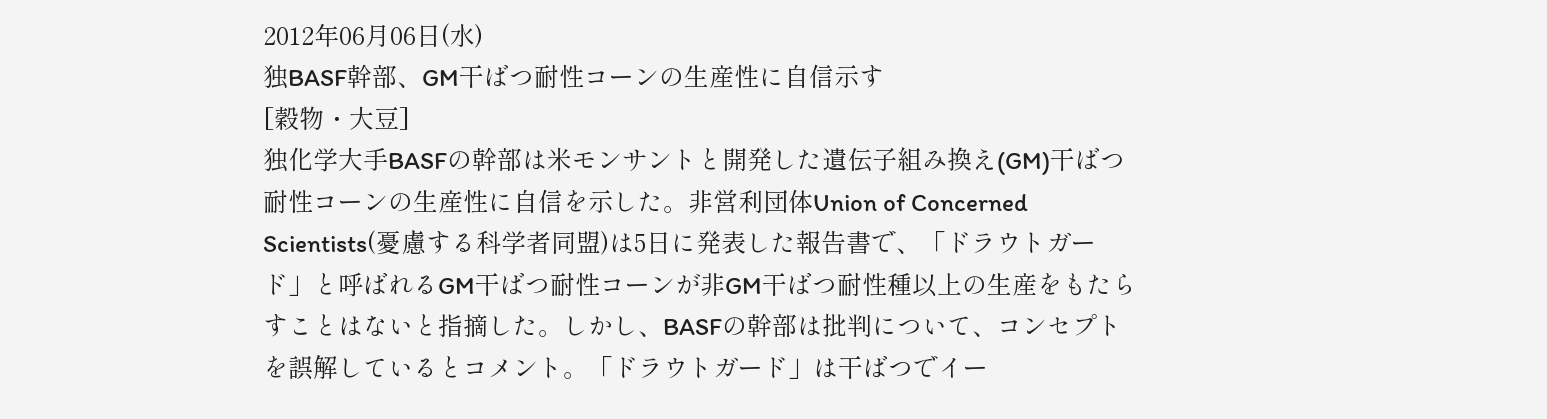2012年06月06日(水)
独BASF幹部、GM干ばつ耐性コーンの生産性に自信示す
[穀物・大豆]
独化学大手BASFの幹部は米モンサントと開発した遺伝子組み換え(GM)干ばつ耐性コーンの生産性に自信を示した。非営利団体Union of Concerned Scientists(憂慮する科学者同盟)は5日に発表した報告書で、「ドラウトガード」と呼ばれるGM干ばつ耐性コーンが非GM干ばつ耐性種以上の生産をもたらすことはないと指摘した。しかし、BASFの幹部は批判について、コンセプトを誤解しているとコメント。「ドラウトガード」は干ばつでイー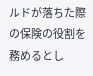ルドが落ちた際の保険の役割を務めるとし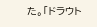た。「ドラウト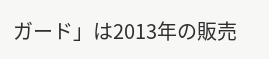ガード」は2013年の販売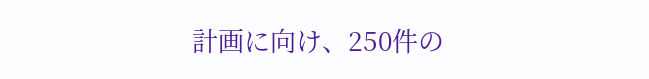計画に向け、250件の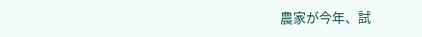農家が今年、試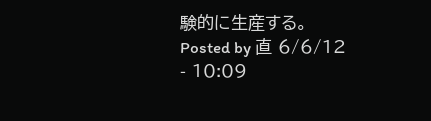験的に生産する。
Posted by 直 6/6/12 - 10:09